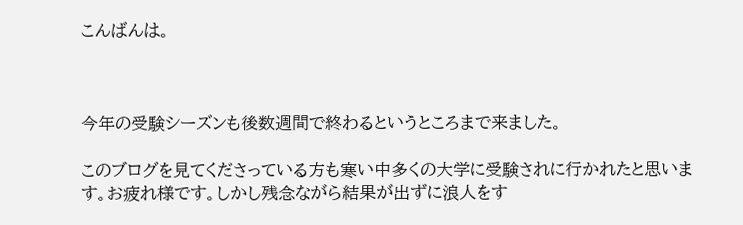こんばんは。



今年の受験シーズンも後数週間で終わるというところまで来ました。

このブログを見てくださっている方も寒い中多くの大学に受験されに行かれたと思います。お疲れ様です。しかし残念ながら結果が出ずに浪人をす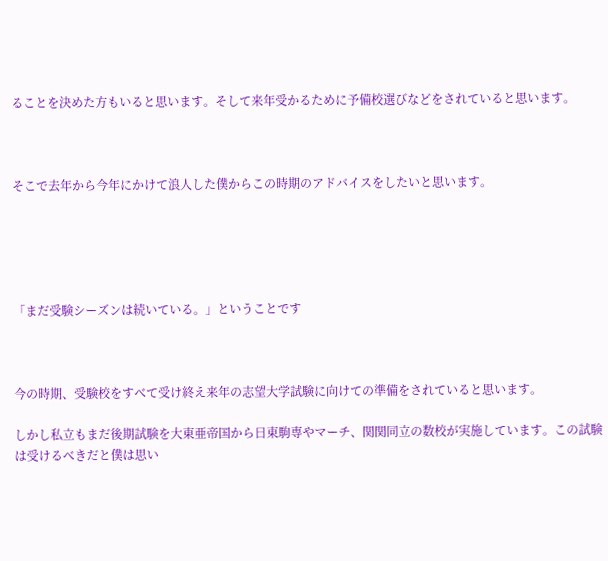ることを決めた方もいると思います。そして来年受かるために予備校選びなどをされていると思います。



そこで去年から今年にかけて浪人した僕からこの時期のアドバイスをしたいと思います。





「まだ受験シーズンは続いている。」ということです



今の時期、受験校をすべて受け終え来年の志望大学試験に向けての準備をされていると思います。

しかし私立もまだ後期試験を大東亜帝国から日東駒専やマーチ、関関同立の数校が実施しています。この試験は受けるべきだと僕は思い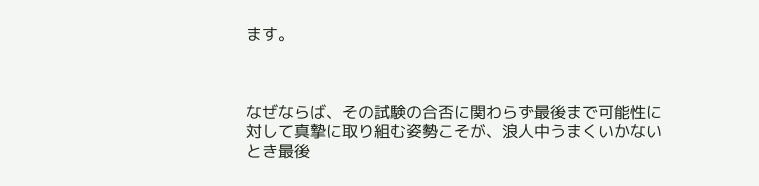ます。



なぜならば、その試験の合否に関わらず最後まで可能性に対して真摯に取り組む姿勢こそが、浪人中うまくいかないとき最後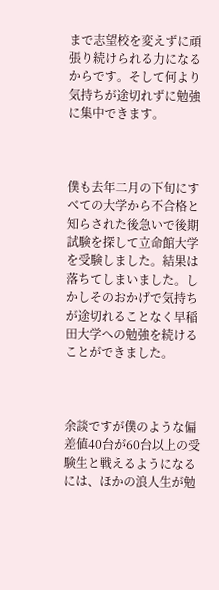まで志望校を変えずに頑張り続けられる力になるからです。そして何より気持ちが途切れずに勉強に集中できます。



僕も去年二月の下旬にすべての大学から不合格と知らされた後急いで後期試験を探して立命館大学を受験しました。結果は落ちてしまいました。しかしそのおかげで気持ちが途切れることなく早稲田大学への勉強を続けることができました。



余談ですが僕のような偏差値40台が60台以上の受験生と戦えるようになるには、ほかの浪人生が勉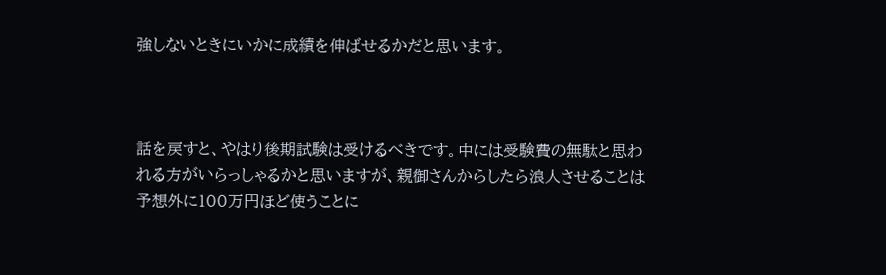強しないときにいかに成績を伸ばせるかだと思います。



話を戻すと、やはり後期試験は受けるべきです。中には受験費の無駄と思われる方がいらっしゃるかと思いますが、親御さんからしたら浪人させることは予想外に100万円ほど使うことに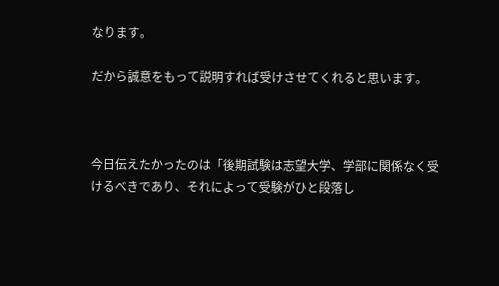なります。

だから誠意をもって説明すれば受けさせてくれると思います。



今日伝えたかったのは「後期試験は志望大学、学部に関係なく受けるべきであり、それによって受験がひと段落し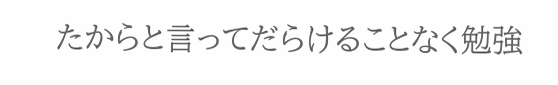たからと言ってだらけることなく勉強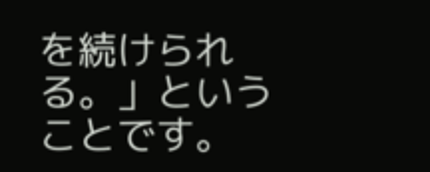を続けられる。」ということです。